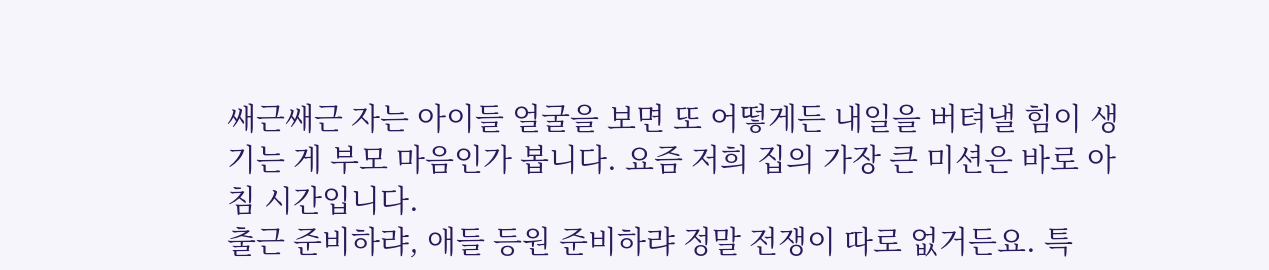쌔근쌔근 자는 아이들 얼굴을 보면 또 어떻게든 내일을 버텨낼 힘이 생기는 게 부모 마음인가 봅니다. 요즘 저희 집의 가장 큰 미션은 바로 아침 시간입니다.
출근 준비하랴, 애들 등원 준비하랴 정말 전쟁이 따로 없거든요. 특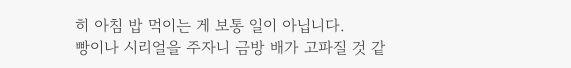히 아침 밥 먹이는 게 보통 일이 아닙니다.
빵이나 시리얼을 주자니 금방 배가 고파질 것 같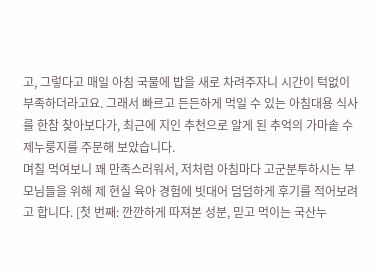고, 그렇다고 매일 아침 국물에 밥을 새로 차려주자니 시간이 턱없이 부족하더라고요. 그래서 빠르고 든든하게 먹일 수 있는 아침대용 식사를 한참 찾아보다가, 최근에 지인 추천으로 알게 된 추억의 가마솥 수제누룽지를 주문해 보았습니다.
며칠 먹여보니 꽤 만족스러워서, 저처럼 아침마다 고군분투하시는 부모님들을 위해 제 현실 육아 경험에 빗대어 덤덤하게 후기를 적어보려고 합니다. [첫 번째: 깐깐하게 따져본 성분, 믿고 먹이는 국산누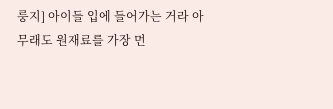룽지] 아이들 입에 들어가는 거라 아무래도 원재료를 가장 먼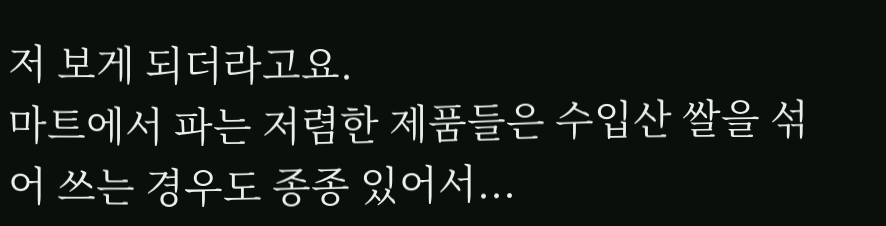저 보게 되더라고요.
마트에서 파는 저렴한 제품들은 수입산 쌀을 섞어 쓰는 경우도 종종 있어서...